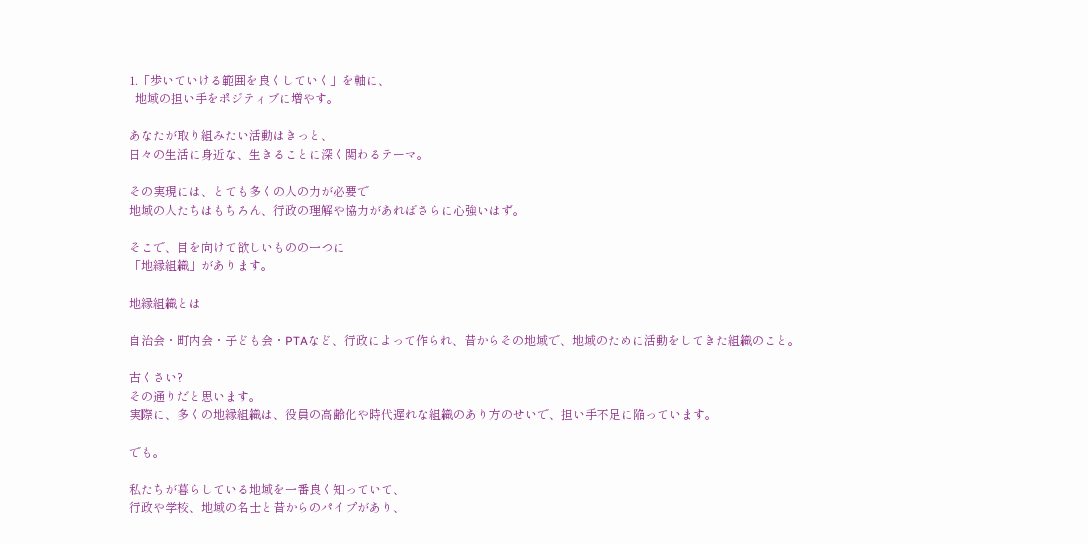1.「歩いていける範囲を良くしていく」を軸に、
  地域の担い手をポジティブに増やす。

あなたが取り組みたい活動はきっと、
日々の生活に身近な、生きることに深く関わるテーマ。

その実現には、とても多くの人の力が必要で
地域の人たちはもちろん、行政の理解や協力があればさらに心強いはず。

そこで、目を向けて欲しいものの一つに
「地縁組織」があります。

地縁組織とは

自治会・町内会・子ども会・PTAなど、行政によって作られ、昔からその地域で、地域のために活動をしてきた組織のこと。

古くさい?
その通りだと思います。
実際に、多くの地縁組織は、役員の高齢化や時代遅れな組織のあり方のせいで、担い手不足に陥っています。

でも。

私たちが暮らしている地域を一番良く知っていて、
行政や学校、地域の名士と昔からのパイプがあり、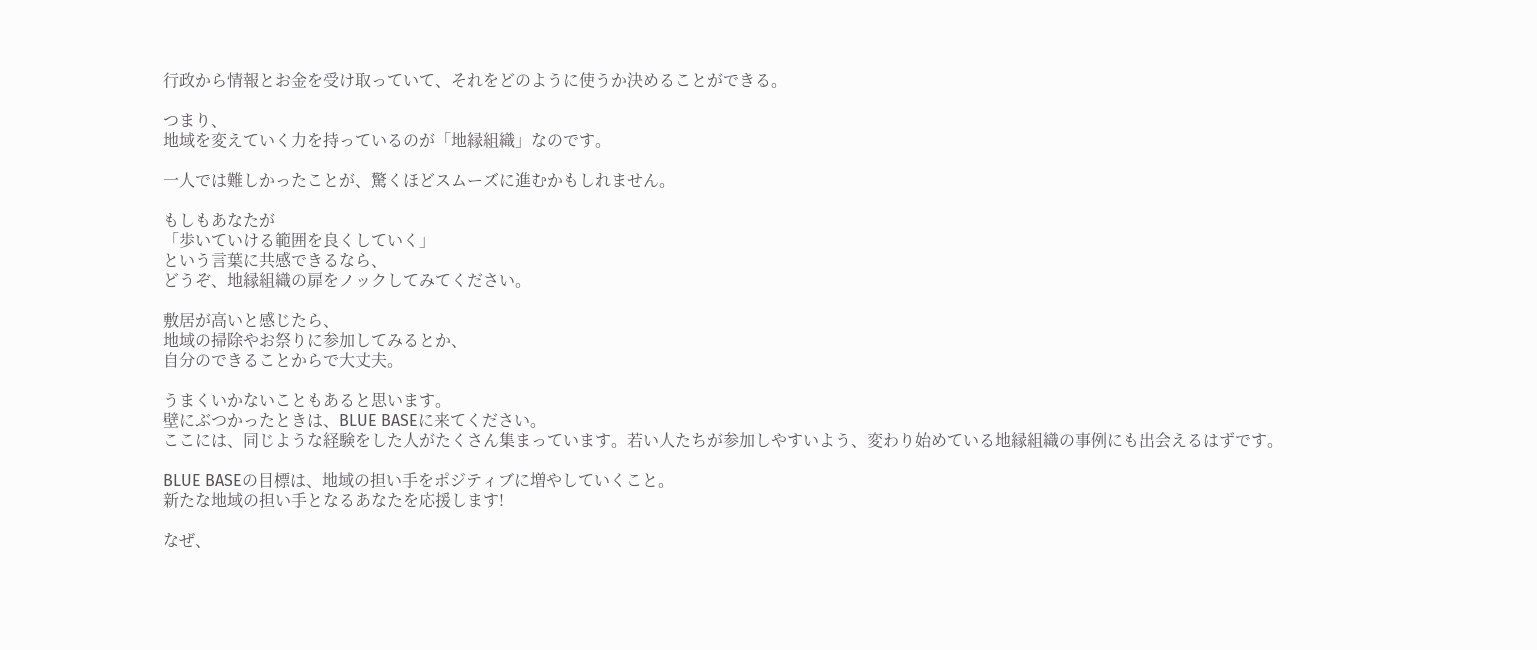行政から情報とお金を受け取っていて、それをどのように使うか決めることができる。

つまり、
地域を変えていく力を持っているのが「地縁組織」なのです。

一人では難しかったことが、驚くほどスムーズに進むかもしれません。

もしもあなたが
「歩いていける範囲を良くしていく」
という言葉に共感できるなら、
どうぞ、地縁組織の扉をノックしてみてください。

敷居が高いと感じたら、
地域の掃除やお祭りに参加してみるとか、
自分のできることからで大丈夫。

うまくいかないこともあると思います。
壁にぶつかったときは、BLUE BASEに来てください。
ここには、同じような経験をした人がたくさん集まっています。若い人たちが参加しやすいよう、変わり始めている地縁組織の事例にも出会えるはずです。

BLUE BASEの目標は、地域の担い手をポジティブに増やしていくこと。
新たな地域の担い手となるあなたを応援します!

なぜ、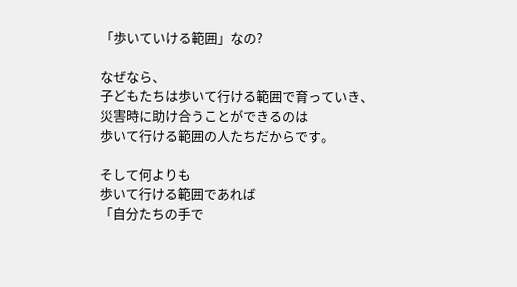「歩いていける範囲」なの?

なぜなら、
子どもたちは歩いて行ける範囲で育っていき、
災害時に助け合うことができるのは
歩いて行ける範囲の人たちだからです。

そして何よりも
歩いて行ける範囲であれば
「自分たちの手で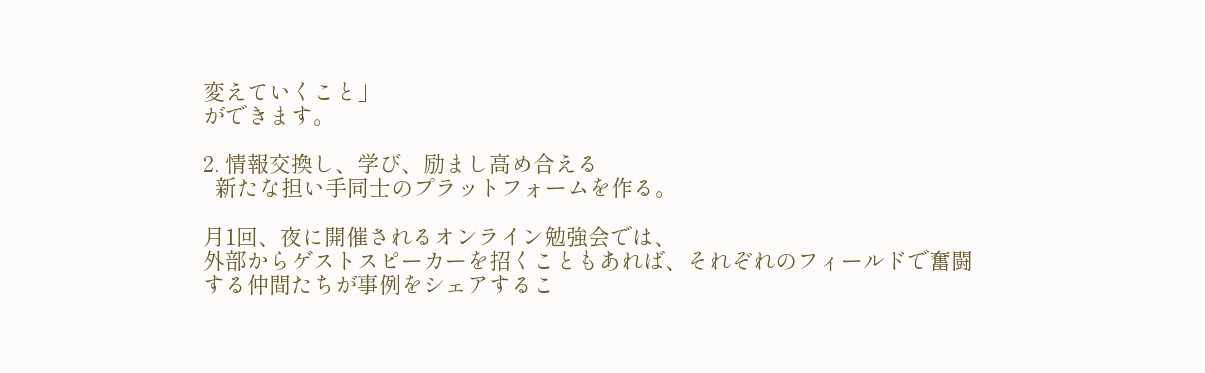変えていくこと」
ができます。

2. 情報交換し、学び、励まし高め合える
  新たな担い手同士のプラットフォームを作る。

月1回、夜に開催されるオンライン勉強会では、
外部からゲストスピーカーを招くこともあれば、それぞれのフィールドで奮闘する仲間たちが事例をシェアするこ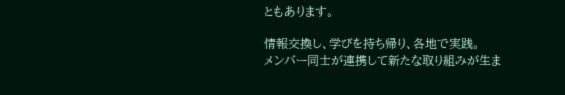ともあります。

情報交換し、学びを持ち帰り、各地で実践。
メンバー同士が連携して新たな取り組みが生ま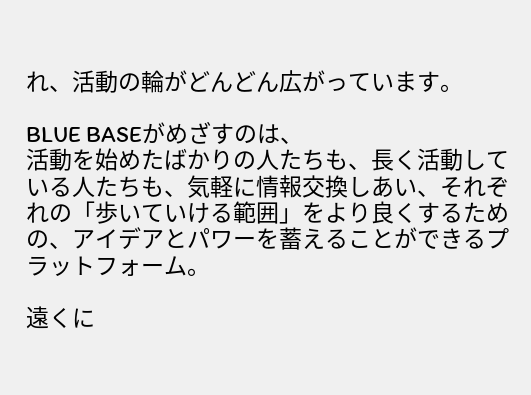れ、活動の輪がどんどん広がっています。

BLUE BASEがめざすのは、
活動を始めたばかりの人たちも、長く活動している人たちも、気軽に情報交換しあい、それぞれの「歩いていける範囲」をより良くするための、アイデアとパワーを蓄えることができるプラットフォーム。

遠くに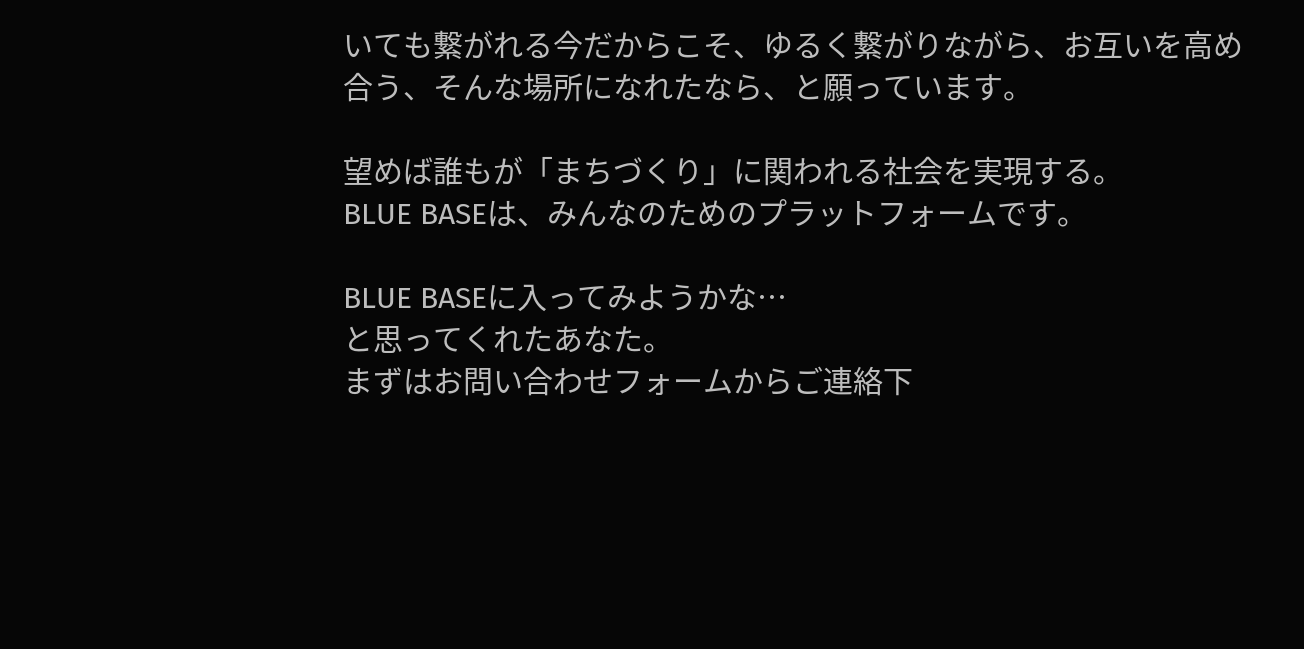いても繋がれる今だからこそ、ゆるく繋がりながら、お互いを高め合う、そんな場所になれたなら、と願っています。

望めば誰もが「まちづくり」に関われる社会を実現する。
BLUE BASEは、みんなのためのプラットフォームです。

BLUE BASEに入ってみようかな…
と思ってくれたあなた。
まずはお問い合わせフォームからご連絡下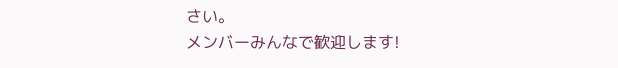さい。
メンバーみんなで歓迎します!